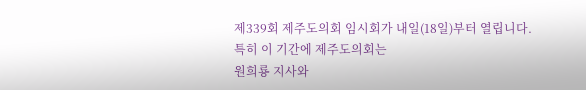제339회 제주도의회 임시회가 내일(18일)부터 열립니다.
특히 이 기간에 제주도의회는
원희룡 지사와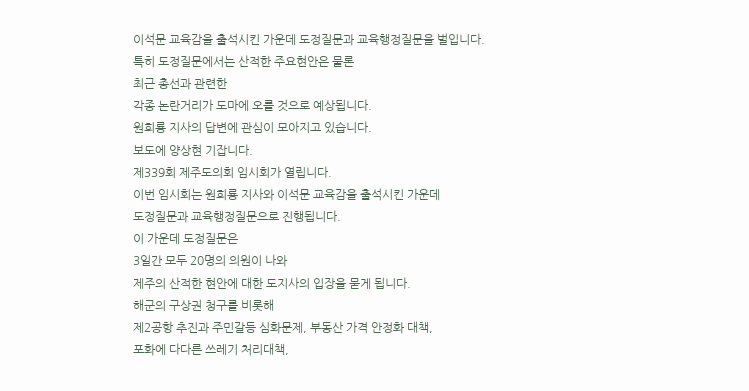이석문 교육감을 출석시킨 가운데 도정질문과 교육행정질문을 벌입니다.
특히 도정질문에서는 산적한 주요현안은 물론
최근 총선과 관련한
각종 논란거리가 도마에 오를 것으로 예상됩니다.
원희룡 지사의 답변에 관심이 모아지고 있습니다.
보도에 양상현 기잡니다.
제339회 제주도의회 임시회가 열립니다.
이번 임시회는 원희룡 지사와 이석문 교육감을 출석시킨 가운데
도정질문과 교육행정질문으로 진행됩니다.
이 가운데 도정질문은
3일간 모두 20명의 의원이 나와
제주의 산적한 현안에 대한 도지사의 입장을 묻게 됩니다.
해군의 구상권 청구를 비롯해
제2공항 추진과 주민갈등 심화문제, 부동산 가격 안정화 대책,
포화에 다다른 쓰레기 처리대책,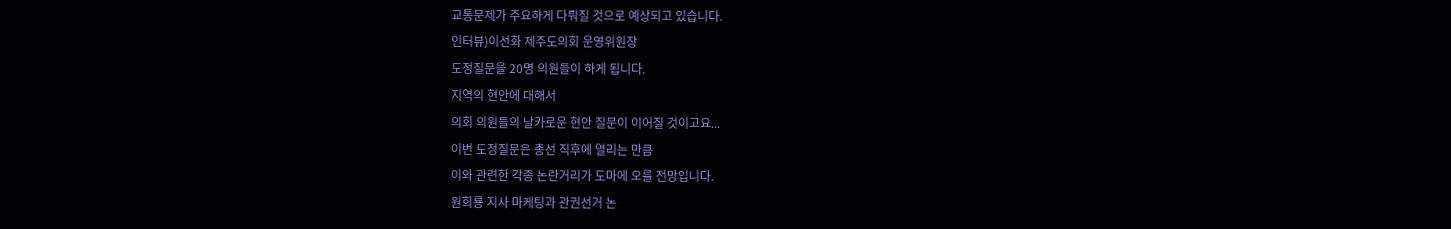교통문제가 주요하게 다뤄질 것으로 예상되고 있습니다.
인터뷰)이선화 제주도의회 운영위원장
도정질문을 20명 의원들이 하게 됩니다.
지역의 현안에 대해서
의회 의원들의 날카로운 현안 질문이 이어질 것이고요...
이번 도정질문은 총선 직후에 열리는 만큼
이와 관련한 각종 논란거리가 도마에 오를 전망입니다.
원희룡 지사 마케팅과 관권선거 논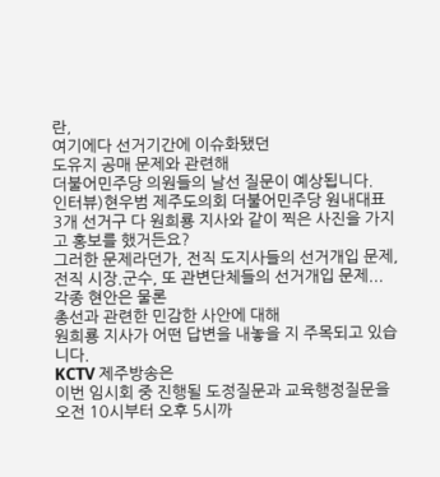란,
여기에다 선거기간에 이슈화됐던
도유지 공매 문제와 관련해
더불어민주당 의원들의 날선 질문이 예상됩니다.
인터뷰)현우범 제주도의회 더불어민주당 원내대표
3개 선거구 다 원희룡 지사와 같이 찍은 사진을 가지고 홍보를 했거든요?
그러한 문제라던가, 전직 도지사들의 선거개입 문제,
전직 시장.군수, 또 관변단체들의 선거개입 문제...
각종 현안은 물론
총선과 관련한 민감한 사안에 대해
원희룡 지사가 어떤 답변을 내놓을 지 주목되고 있습니다.
KCTV 제주방송은
이번 임시회 중 진행될 도정질문과 교육행정질문을
오전 10시부터 오후 5시까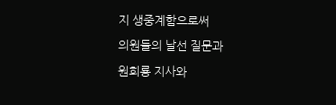지 생중계함으로써
의원들의 날선 질문과
원희룡 지사와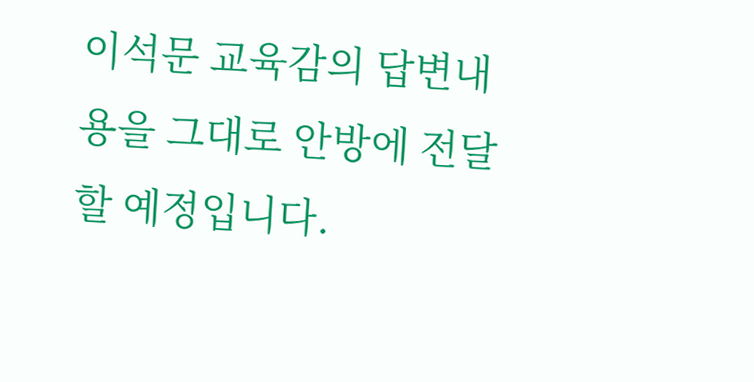이석문 교육감의 답변내용을 그대로 안방에 전달할 예정입니다.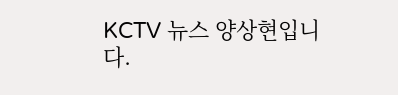KCTV 뉴스 양상현입니다.